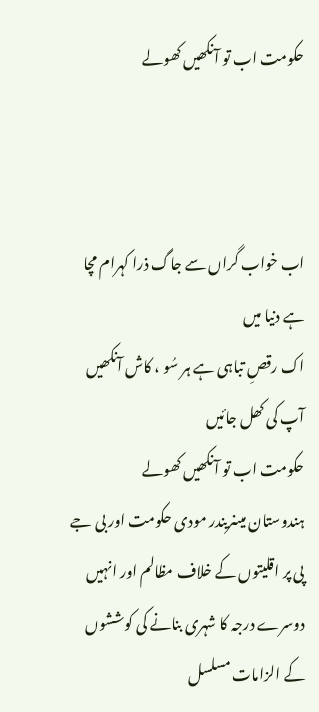حکومت اب تو آنکھیں کھولے



اب خواب گراں سے جاگ ذرا کہرام مچا ہے دنیا میں
اک رقصِ تباہی ہے ہر سُو ، کاش آنکھیں آپ کی کھل جائیں
حکومت اب تو آنکھیں کھولے
ہندوستان میںنریندر مودی حکومت اور بی جے پی پر اقلیتوں کے خلاف مظالم اور انہیں دوسرے درجہ کا شہری بنانے کی کوششوں کے الزامات مسلسل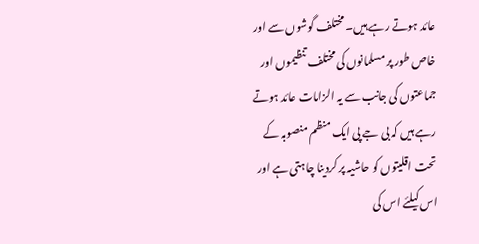عائد ہوتے رہے ہیں۔ مختلف گوشوں سے اور خاص طور پر مسلمانوں کی مختلف تنظیموں اور جماعتوں کی جانب سے یہ الزامات عائد ہوتے رہے ہیں کہ بی جے پی ایک منظم منصوبہ کے تحت اقلیتوں کو حاشیہ پر کردینا چاہتی ہے اور اس کیلئے اس کی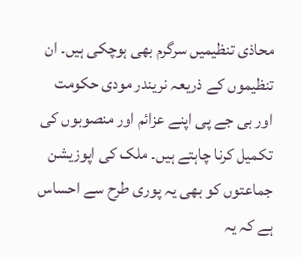محاذی تنظیمیں سرگرم بھی ہوچکی ہیں۔ ان تنظیموں کے ذریعہ نریندر مودی حکومت اور بی جے پی اپنے عزائم اور منصوبوں کی تکمیل کرنا چاہتے ہیں۔ ملک کی اپوزیشن جماعتوں کو بھی یہ پوری طرح سے احساس ہے کہ یہ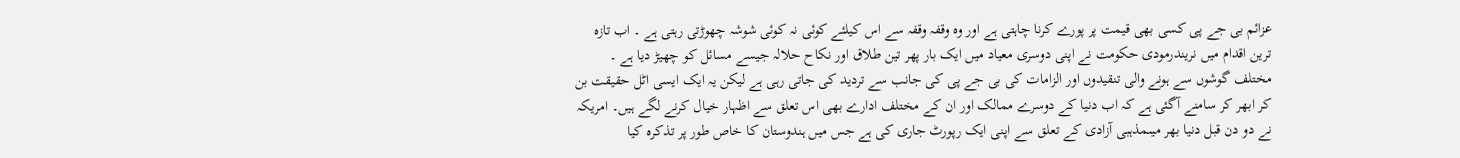عزائم بی جے پی کسی بھی قیمت پر پورے کرنا چاہتی ہے اور وہ وقفہ وقفہ سے اس کیلئے کوئی نہ کوئی شوشہ چھوڑتی رہتی ہے ۔ اب تازہ ترین اقدام میں نریندرمودی حکومت نے اپنی دوسری معیاد میں ایک بار پھر تین طلاق اور نکاح حلالہ جیسے مسائل کو چھیڑ دیا ہے ۔ مختلف گوشوں سے ہونے والی تنقیدوں اور الزامات کی بی جے پی کی جانب سے تردید کی جاتی رہی ہے لیکن یہ ایک ایسی اٹل حقیقت بن کر ابھر کر سامنے آگئی ہے کہ اب دنیا کے دوسرے ممالک اور ان کے مختلف ادارے بھی اس تعلق سے اظہار خیال کرنے لگے ہیں۔ امریکہ نے دو دن قبل دنیا بھر میںمذہبی آزادی کے تعلق سے اپنی ایک رپورٹ جاری کی ہے جس میں ہندوستان کا خاص طور پر تذکرہ کیا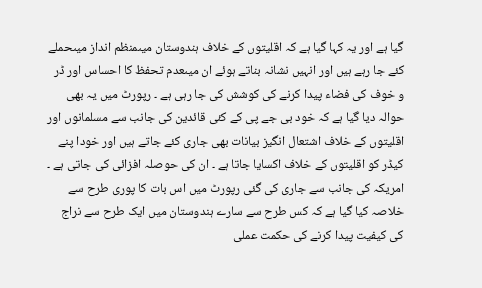گیا ہے اور یہ کہا گیا ہے کہ اقلیتوں کے خلاف ہندوستان میںمنظم انداز میںحملے کئے جا رہے ہیں اور انہیں نشانہ بناتے ہوئے ان میںعدم تحفظ کا احساس اور ڈر و خوف کی فضاء پیدا کرنے کی کوشش کی جا رہی ہے ۔ رپورٹ میں یہ بھی حوالہ دیا گیا ہے کہ خود بی جے پی کے کئی قائدین کی جانب سے مسلمانوں اور اقلیتوں کے خلاف اشتعال انگیز بیانات بھی جاری کئے جاتے ہیں اور خودا پنے کیڈر کو اقلیتوں کے خلاف اکسایا جاتا ہے ۔ ان کی حوصلہ افزائی کی جاتی ہے ۔ امریکہ کی جانب سے جاری کی گئی رپورٹ میں اس بات کا پوری طرح سے خلاصہ کیا گیا ہے کہ کس طرح سے سارے ہندوستان میں ایک طرح سے نراج کی کیفیت پیدا کرنے کی حکمت عملی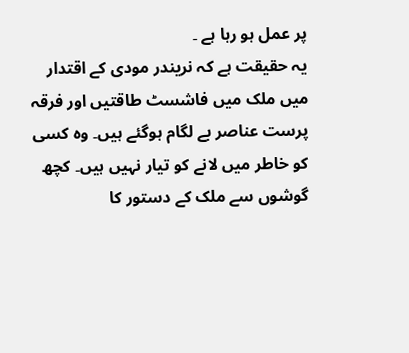پر عمل ہو رہا ہے ۔
یہ حقیقت ہے کہ نریندر مودی کے اقتدار میں ملک میں فاشسٹ طاقتیں اور فرقہ پرست عناصر بے لگام ہوگئے ہیں۔ وہ کسی کو خاطر میں لانے کو تیار نہیں ہیں۔ کچھ گوشوں سے ملک کے دستور کا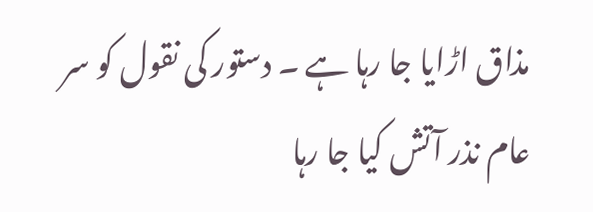مذاق اڑایا جا رہا ہے ۔ دستور کی نقول کو سر عام نذر آتش کیا جا رہا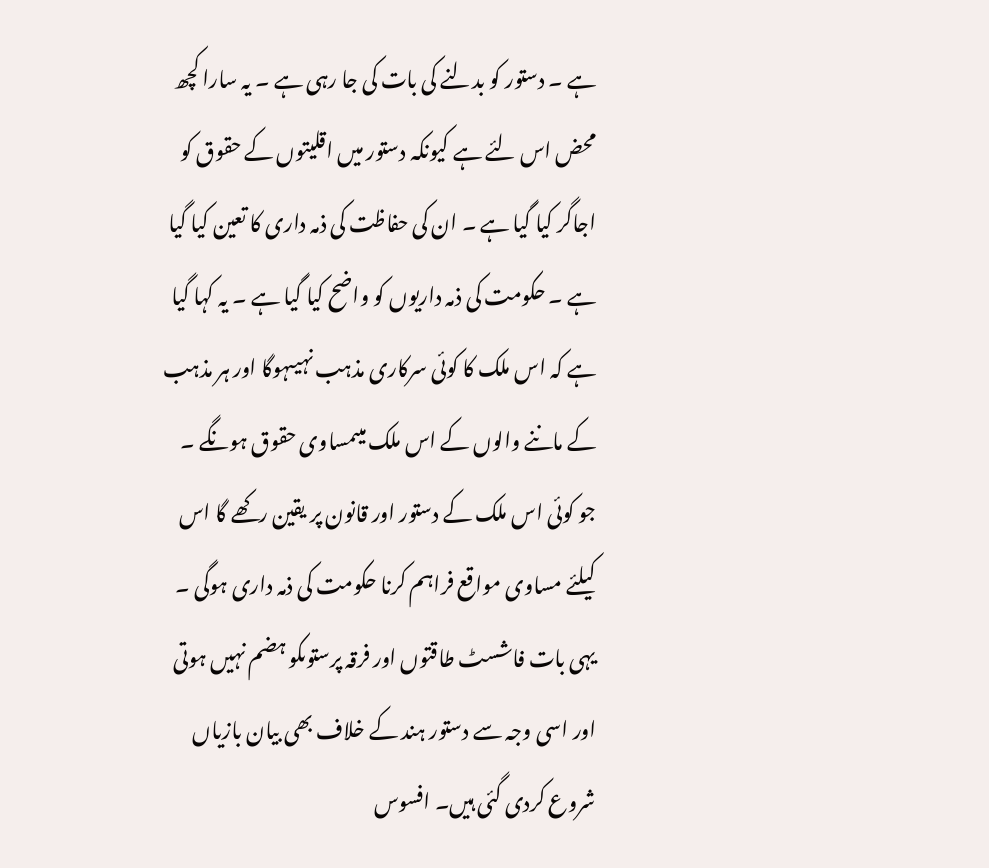ہے ۔ دستور کو بدلنے کی بات کی جا رہی ہے ۔ یہ سارا کچھ محض اس لئے ہے کیونکہ دستور میں اقلیتوں کے حقوق کو اجاگر کیا گیا ہے ۔ ان کی حفاظت کی ذمہ داری کا تعین کیا گیا ہے ۔ حکومت کی ذمہ داریوں کو واضح کیا گیا ہے ۔ یہ کہا گیا ہے کہ اس ملک کا کوئی سرکاری مذہب نہیںہوگا اور ہر مذہب کے ماننے والوں کے اس ملک میںمساوی حقوق ہونگے ۔ جو کوئی اس ملک کے دستور اور قانون پر یقین رکھے گا اس کیلئے مساوی مواقع فراہم کرنا حکومت کی ذمہ داری ہوگی ۔ یہی بات فاشسٹ طاقتوں اور فرقہ پرستوںکو ہضم نہیں ہوتی اور اسی وجہ سے دستور ہند کے خلاف بھی بیان بازیاں شروع کردی گئی ہیں۔ افسوس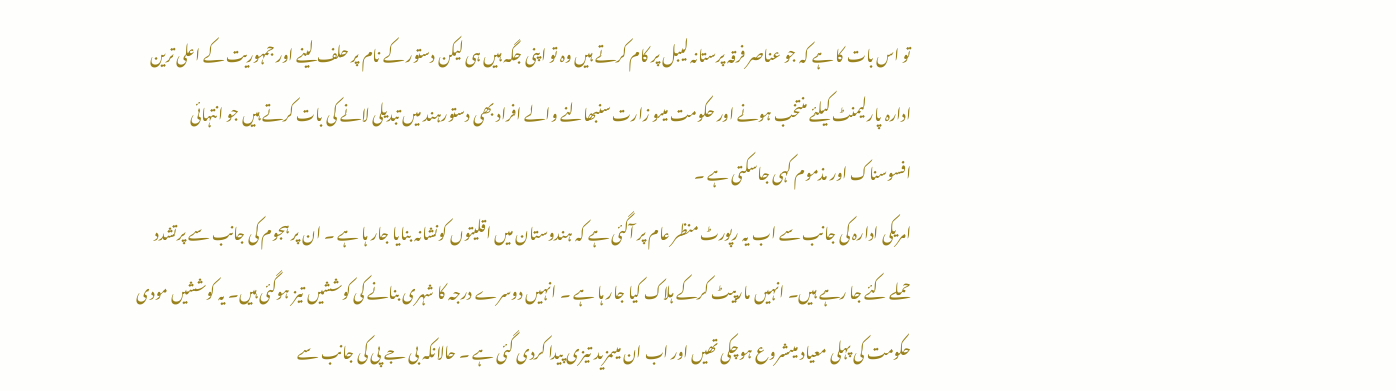تو اس بات کا ہے کہ جو عناصر فرقہ پرستانہ لیبل پر کام کرتے ہیں وہ تو اپنی جگہ ہیں ہی لیکن دستور کے نام پر حلف لینے اور جمہوریت کے اعلی ترین ادارہ پارلیمنٹ کیلئے منتخب ہونے اور حکومت میںو زارت سنبھالنے والے افراد بھی دستورہند میں تبدیلی لانے کی بات کرتے ہیں جو انتہائی افسوسناک اور مذموم کہی جاسکتی ہے ۔
امریکی ادارہ کی جانب سے اب یہ رپورٹ منظر عام پر آگئی ہے کہ ہندوستان میں اقلیتوں کونشانہ بنایا جار ہا ہے ۔ ان پر ہجوم کی جانب سے پرتشدد حملے کئے جا رہے ہیں۔ انہیں مارپیٹ کرکے ہلاک کیا جار ہا ہے ۔ انہیں دوسرے درجہ کا شہری بنانے کی کوششیں تیز ہوگئی ہیں۔ یہ کوششیں مودی حکومت کی پہلی معیاد میںشروع ہوچکی تھیں اور اب ان میںمزید تیزی پیدا کردی گئی ہے ۔ حالانکہ بی جے پی کی جانب سے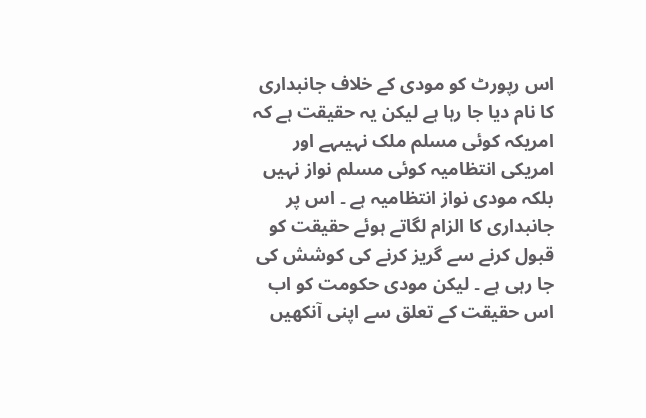اس رپورٹ کو مودی کے خلاف جانبداری کا نام دیا جا رہا ہے لیکن یہ حقیقت ہے کہ امریکہ کوئی مسلم ملک نہیںہے اور امریکی انتظامیہ کوئی مسلم نواز نہیں بلکہ مودی نواز انتظامیہ ہے ۔ اس پر جانبداری کا الزام لگاتے ہوئے حقیقت کو قبول کرنے سے گریز کرنے کی کوشش کی جا رہی ہے ۔ لیکن مودی حکومت کو اب اس حقیقت کے تعلق سے اپنی آنکھیں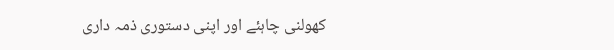کھولنی چاہئے اور اپنی دستوری ذمہ داری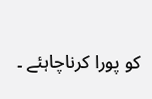کو پورا کرناچاہئے ۔